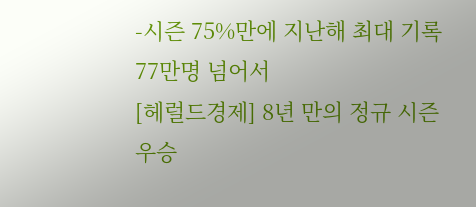-시즌 75%만에 지난해 최대 기록 77만명 넘어서
[헤럴드경제] 8년 만의 정규 시즌 우승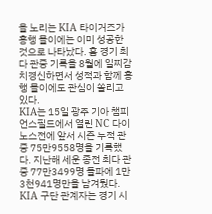을 노리는 KIA 타이거즈가 흥행 몰이에는 이미 성공한 것으로 나타났다. 홈 경기 최다 관중 기록을 8월에 일찌감치경신하면서 성적과 함께 흥행 몰이에도 관심이 쏠리고 있다.
KIA는 15일 광주 기아 챔피언스필드에서 열린 NC 다이노스전에 앞서 시즌 누적 관중 75만9558명을 기록했다. 지난해 세운 종전 최다 관중 77만3499명 돌파에 1만3천941명만을 남겨뒀다.
KIA 구단 관계자는 경기 시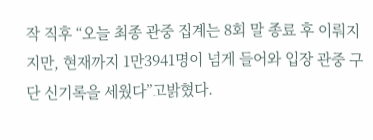작 직후 “오늘 최종 관중 집계는 8회 말 종료 후 이뤄지지만, 현재까지 1만3941명이 넘게 들어와 입장 관중 구단 신기록을 세웠다”고밝혔다.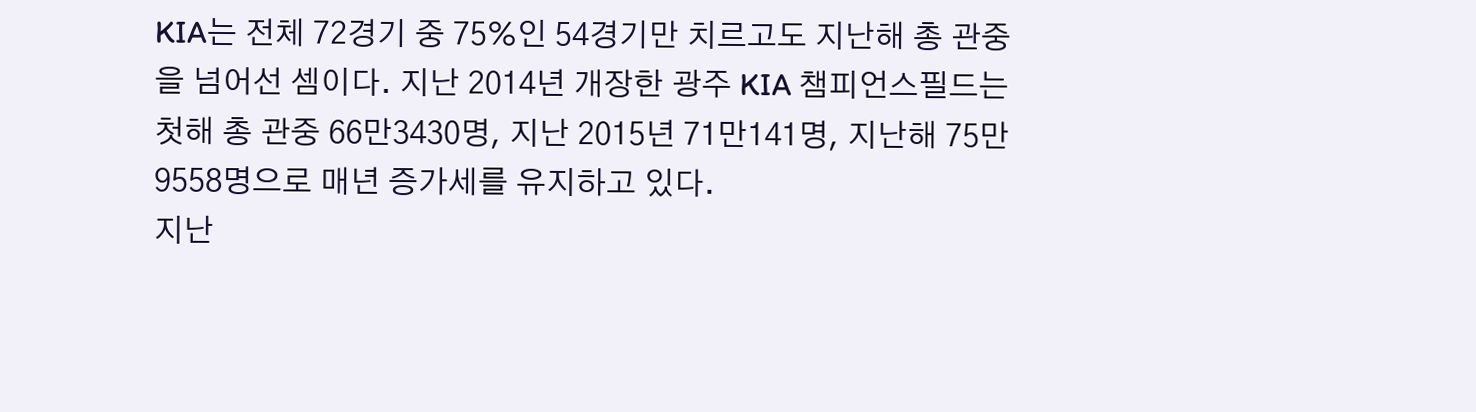KIA는 전체 72경기 중 75%인 54경기만 치르고도 지난해 총 관중을 넘어선 셈이다. 지난 2014년 개장한 광주 KIA 챔피언스필드는 첫해 총 관중 66만3430명, 지난 2015년 71만141명, 지난해 75만9558명으로 매년 증가세를 유지하고 있다.
지난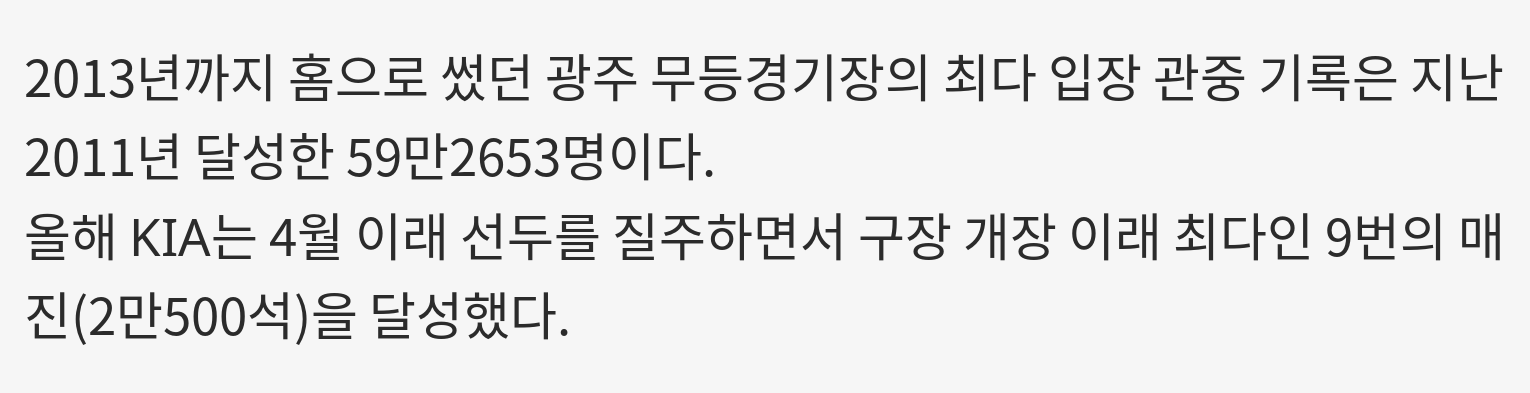2013년까지 홈으로 썼던 광주 무등경기장의 최다 입장 관중 기록은 지난 2011년 달성한 59만2653명이다.
올해 KIA는 4월 이래 선두를 질주하면서 구장 개장 이래 최다인 9번의 매진(2만500석)을 달성했다.